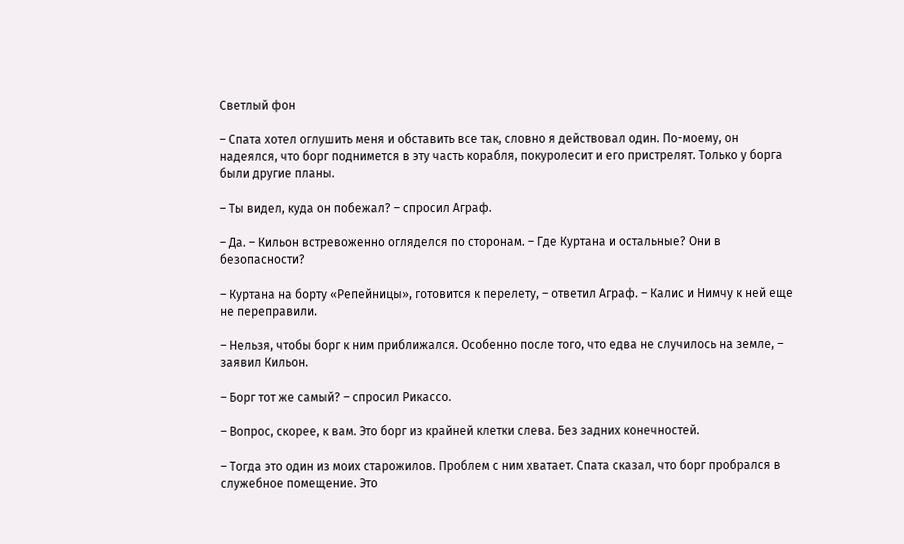Светлый фон

– Спата хотел оглушить меня и обставить все так, словно я действовал один. По-моему, он надеялся, что борг поднимется в эту часть корабля, покуролесит и его пристрелят. Только у борга были другие планы.

– Ты видел, куда он побежал? – спросил Аграф.

– Да. – Кильон встревоженно огляделся по сторонам. – Где Куртана и остальные? Они в безопасности?

– Куртана на борту «Репейницы», готовится к перелету, – ответил Аграф. – Калис и Нимчу к ней еще не переправили.

– Нельзя, чтобы борг к ним приближался. Особенно после того, что едва не случилось на земле, – заявил Кильон.

– Борг тот же самый? – спросил Рикассо.

– Вопрос, скорее, к вам. Это борг из крайней клетки слева. Без задних конечностей.

– Тогда это один из моих старожилов. Проблем с ним хватает. Спата сказал, что борг пробрался в служебное помещение. Это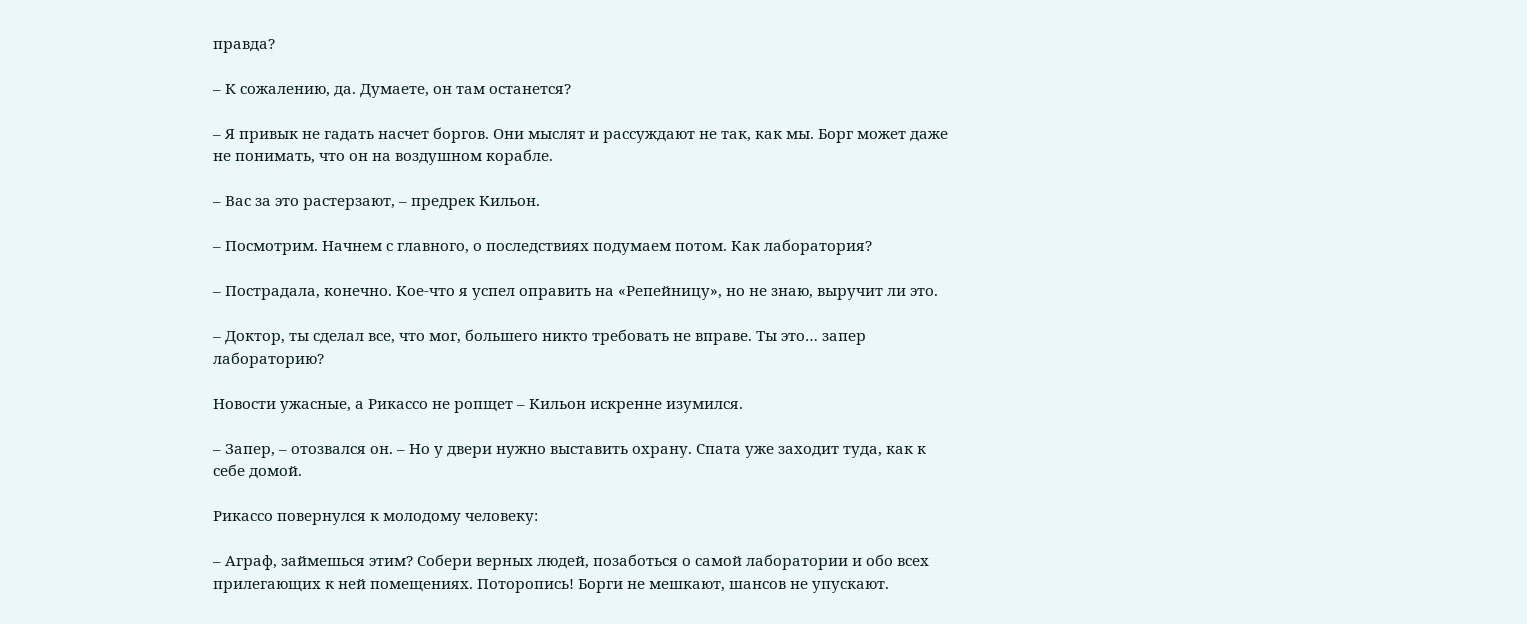правда?

– К сожалению, да. Думаете, он там останется?

– Я привык не гадать насчет боргов. Они мыслят и рассуждают не так, как мы. Борг может даже не понимать, что он на воздушном корабле.

– Вас за это растерзают, – предрек Кильон.

– Посмотрим. Начнем с главного, о последствиях подумаем потом. Как лаборатория?

– Пострадала, конечно. Кое-что я успел оправить на «Репейницу», но не знаю, выручит ли это.

– Доктор, ты сделал все, что мог, большего никто требовать не вправе. Ты это… запер лабораторию?

Новости ужасные, а Рикассо не ропщет – Кильон искренне изумился.

– Запер, – отозвался он. – Но у двери нужно выставить охрану. Спата уже заходит туда, как к себе домой.

Рикассо повернулся к молодому человеку:

– Аграф, займешься этим? Собери верных людей, позаботься о самой лаборатории и обо всех прилегающих к ней помещениях. Поторопись! Борги не мешкают, шансов не упускают.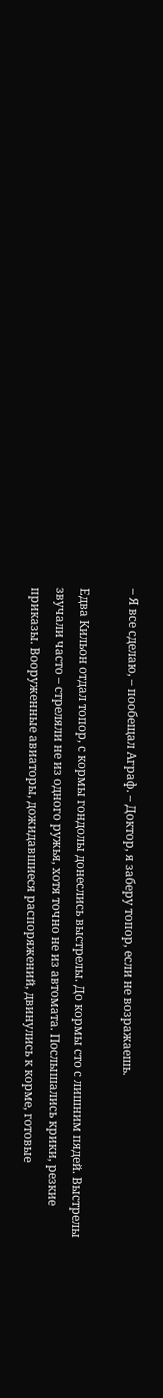– Я все сделаю, – пообещал Аграф. – Доктор, я заберу топор, если не возражаешь.

Едва Кильон отдал топор, с кормы гондолы донеслись выстрелы. До кормы сто с лишним пядей. Выстрелы звучали часто – стреляли не из одного ружья, хотя точно не из автомата. Послышались крики, резкие приказы. Вооруженные авиаторы, дожидавшиеся распоряжений, двинулись к корме, готовые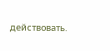действовать.